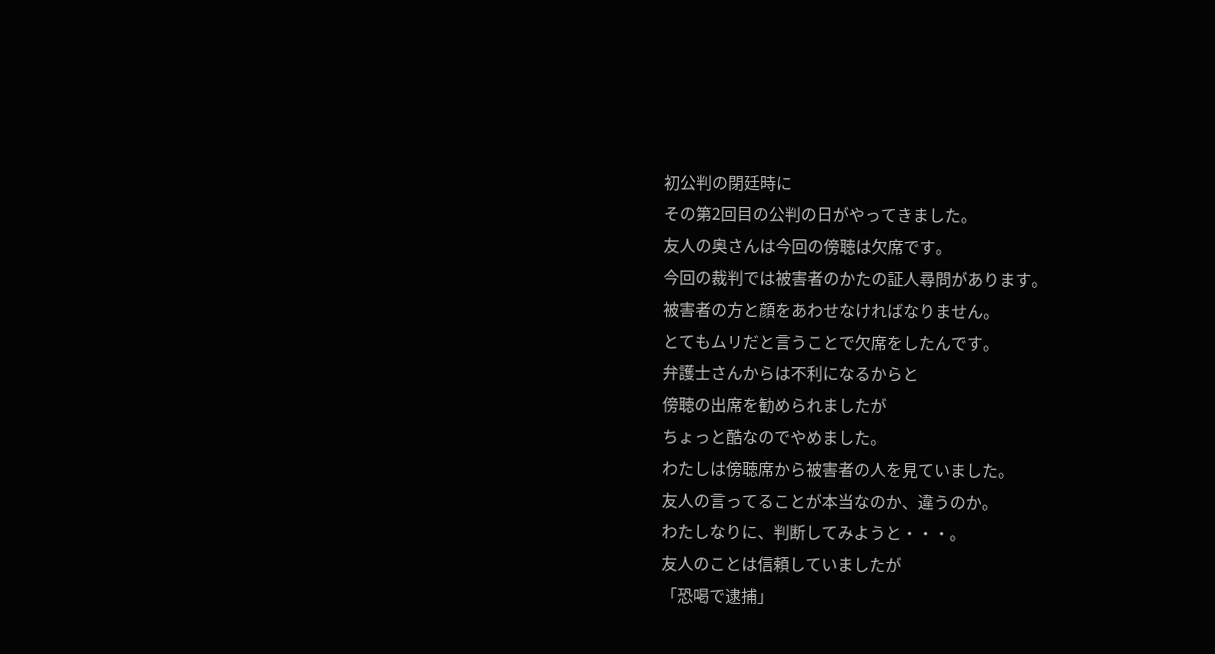初公判の閉廷時に
その第2回目の公判の日がやってきました。
友人の奥さんは今回の傍聴は欠席です。
今回の裁判では被害者のかたの証人尋問があります。
被害者の方と顔をあわせなければなりません。
とてもムリだと言うことで欠席をしたんです。
弁護士さんからは不利になるからと
傍聴の出席を勧められましたが
ちょっと酷なのでやめました。
わたしは傍聴席から被害者の人を見ていました。
友人の言ってることが本当なのか、違うのか。
わたしなりに、判断してみようと・・・。
友人のことは信頼していましたが
「恐喝で逮捕」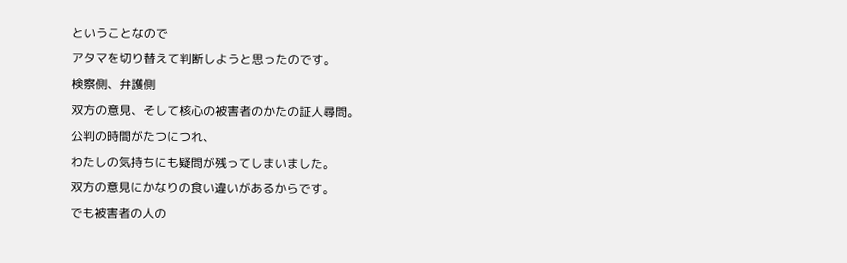ということなので
アタマを切り替えて判断しようと思ったのです。
検察側、弁護側
双方の意見、そして核心の被害者のかたの証人尋問。
公判の時間がたつにつれ、
わたしの気持ちにも疑問が残ってしまいました。
双方の意見にかなりの食い違いがあるからです。
でも被害者の人の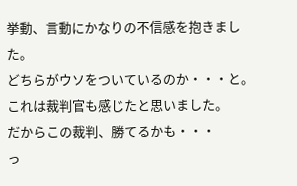挙動、言動にかなりの不信感を抱きました。
どちらがウソをついているのか・・・と。
これは裁判官も感じたと思いました。
だからこの裁判、勝てるかも・・・
っ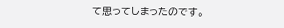て思ってしまったのです。